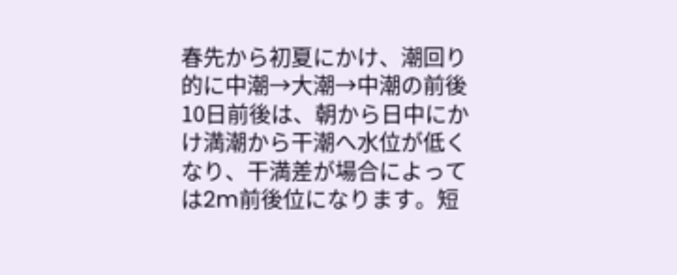春先から初夏にかけ、潮回り的に中潮→大潮→中潮の前後10日前後は、朝から日中にかけ満潮から干潮へ水位が低くなり、干満差が場合によっては2m前後位になります。短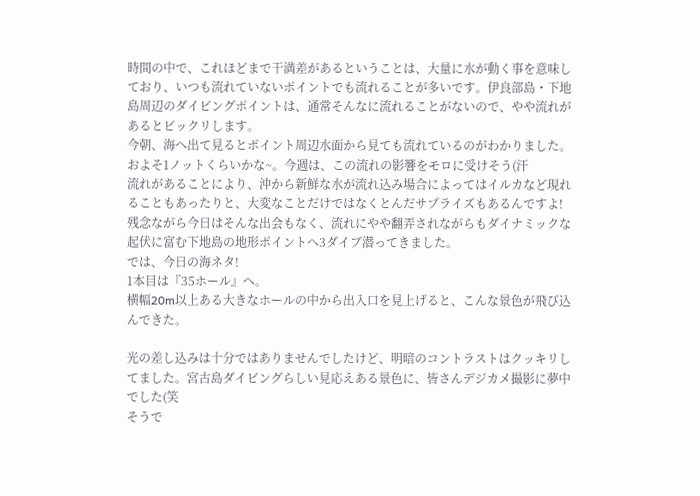時間の中で、これほどまで干満差があるということは、大量に水が動く事を意味しており、いつも流れていないポイントでも流れることが多いです。伊良部島・下地島周辺のダイビングポイントは、通常そんなに流れることがないので、やや流れがあるとビックリします。
今朝、海へ出て見るとポイント周辺水面から見ても流れているのがわかりました。およそ1ノットくらいかな~。今週は、この流れの影響をモロに受けそう(汗
流れがあることにより、沖から新鮮な水が流れ込み場合によってはイルカなど現れることもあったりと、大変なことだけではなくとんだサプライズもあるんですよ!
残念ながら今日はそんな出会もなく、流れにやや翻弄されながらもダイナミックな起伏に富む下地島の地形ポイントへ3ダイブ潜ってきました。
では、今日の海ネタ!
1本目は『35ホール』へ。
横幅20m以上ある大きなホールの中から出入口を見上げると、こんな景色が飛び込んできた。

光の差し込みは十分ではありませんでしたけど、明暗のコントラストはクッキリしてました。宮古島ダイビングらしい見応えある景色に、皆さんデジカメ撮影に夢中でした(笑
そうで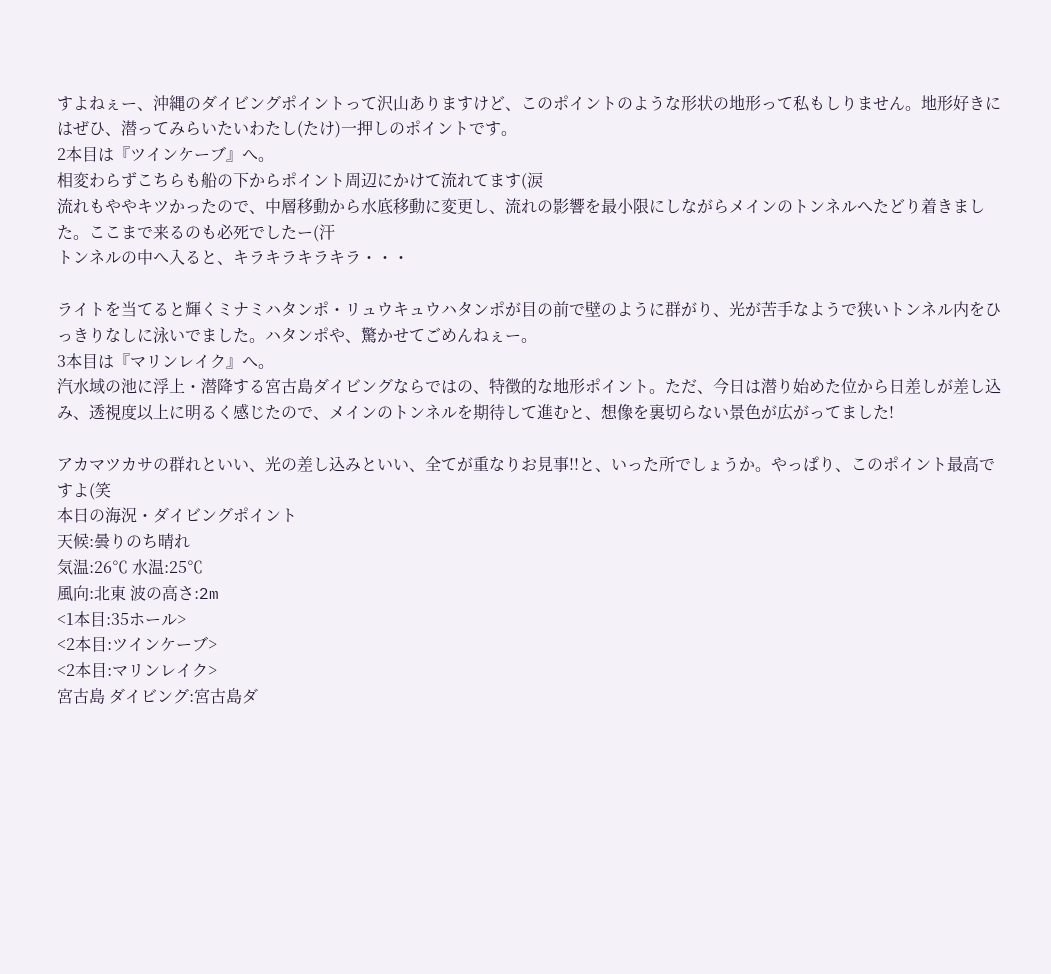すよねぇー、沖縄のダイビングポイントって沢山ありますけど、このポイントのような形状の地形って私もしりません。地形好きにはぜひ、潜ってみらいたいわたし(たけ)一押しのポイントです。
2本目は『ツインケーブ』へ。
相変わらずこちらも船の下からポイント周辺にかけて流れてます(涙
流れもややキツかったので、中層移動から水底移動に変更し、流れの影響を最小限にしながらメインのトンネルへたどり着きました。ここまで来るのも必死でしたー(汗
トンネルの中へ入ると、キラキラキラキラ・・・

ライトを当てると輝くミナミハタンポ・リュウキュウハタンポが目の前で壁のように群がり、光が苦手なようで狭いトンネル内をひっきりなしに泳いでました。ハタンポや、驚かせてごめんねぇー。
3本目は『マリンレイク』へ。
汽水域の池に浮上・潜降する宮古島ダイビングならではの、特徴的な地形ポイント。ただ、今日は潜り始めた位から日差しが差し込み、透視度以上に明るく感じたので、メインのトンネルを期待して進むと、想像を裏切らない景色が広がってました!

アカマツカサの群れといい、光の差し込みといい、全てが重なりお見事!!と、いった所でしょうか。やっぱり、このポイント最高ですよ(笑
本日の海況・ダイビングポイント
天候:曇りのち晴れ
気温:26℃ 水温:25℃
風向:北東 波の高さ:2m
<1本目:35ホール>
<2本目:ツインケーブ>
<2本目:マリンレイク>
宮古島 ダイビング:宮古島ダ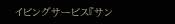イビングサービス『サン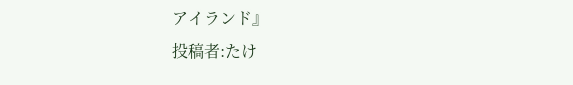アイランド』
投稿者:たけ